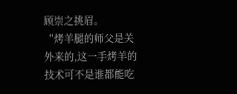顾崇之挑眉。
“烤羊腿的师父是关外来的,这一手烤羊的技术可不是谁都能吃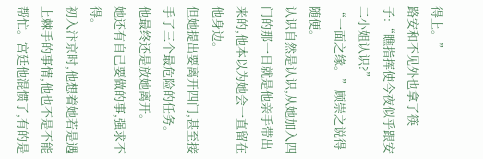得上。”
路安和不见外也拿了筷子:“瞧指挥使今夜似乎跟安二小姐认识?”
“一面之缘。”顾崇之说得随便。
认识自然是认识,从她加入四门的那一日就是他亲手带出来的,他本以为她会一直留在他身边。
但她提出要离开四门,甚至接手了三个最危险的任务。
他最终还是放她离开。
她还有自己要做的事,强求不得。
初入汴京时,他想着她若是遇上棘手的事情,他也不是不能帮忙。宫廷他混惯了,有的是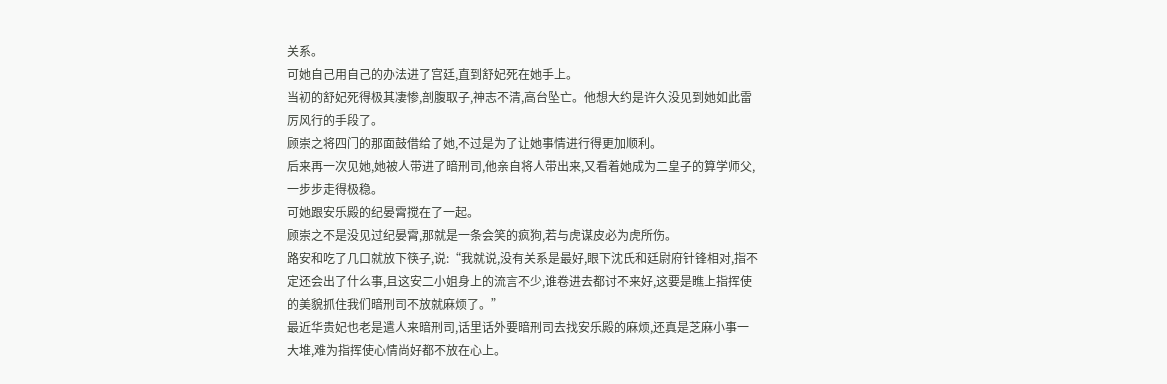关系。
可她自己用自己的办法进了宫廷,直到舒妃死在她手上。
当初的舒妃死得极其凄惨,剖腹取子,神志不清,高台坠亡。他想大约是许久没见到她如此雷厉风行的手段了。
顾崇之将四门的那面鼓借给了她,不过是为了让她事情进行得更加顺利。
后来再一次见她,她被人带进了暗刑司,他亲自将人带出来,又看着她成为二皇子的算学师父,一步步走得极稳。
可她跟安乐殿的纪晏霄搅在了一起。
顾崇之不是没见过纪晏霄,那就是一条会笑的疯狗,若与虎谋皮必为虎所伤。
路安和吃了几口就放下筷子,说:“我就说,没有关系是最好,眼下沈氏和廷尉府针锋相对,指不定还会出了什么事,且这安二小姐身上的流言不少,谁卷进去都讨不来好,这要是瞧上指挥使的美貌抓住我们暗刑司不放就麻烦了。”
最近华贵妃也老是遣人来暗刑司,话里话外要暗刑司去找安乐殿的麻烦,还真是芝麻小事一大堆,难为指挥使心情尚好都不放在心上。